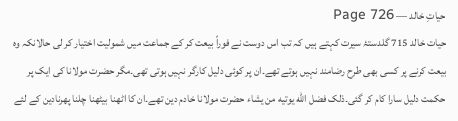حیاتِ خالد — Page 726
حیات خالد 715 گلدستۂ سیرت کہتے ہیں کہ تب اس دوست نے فوراً بیعت کر کے جماعت میں شمولیت اختیار کر لی حالانکہ وہ بیعت کرنے پر کسی بھی طرح رضامند نہیں ہوتے تھے۔ان پر کوئی دلیل کارگر نہیں ہوتی تھی۔مگر حضرت مولانا کی ایک پر حکمت دلیل سارا کام کر گئی۔ذلک فضل الله يوتيه من يشاء حضرت مولانا خادم دین تھے۔ان کا اٹھنا بیٹھنا چلنا پھرنادین کے لئے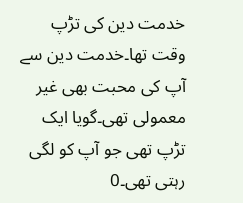خدمت دین کی تڑپ وقت تھا۔خدمت دین سے آپ کی محبت بھی غیر معمولی تھی۔گویا ایک تڑپ تھی جو آپ کو لگی رہتی تھی۔0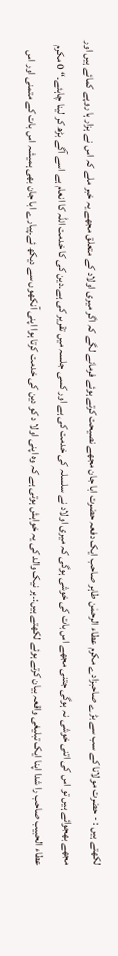لکھتے ہیں : - حضرت مولانا کے سب سے بڑے صاحبزادے مکرم عطاء الرحمٰن طاہر صاحب ایک دفعہ حضرت ابا جان مجھے نصیحت کرتے ہوئے فرمانے لگے کہ اگر میری اولاد کے متعلق مجھے یہ خبر ملے کہ اس نے ہزار ہا روپے کمائے ہیں اور مجھے بھجوائے ہیں تو اس کی اتنی خوشی نہ ہوگی جتنی مجھے اس بات کی خوشی ہوگی کہ میری اولاد نے سلسلہ کی خدمت کی ہے اور کسی جلسہ میں تقریر کی ہے۔دین کی کا خدمت اللہ کا انعام ہے اسے آگے بڑھ کر لینا چاہئے۔“ 0 مکرم عطاء الحبیب صاحب را شدا اپنا ایک تبلیغی واقعہ بیان کرتے ہوئے لکھتے ہیں:۔ہر نیک والد کی یہ خواہش ہوتی ہے کہ وہ اپنی اولا د کو دین کی خدمت کرتا ہوا اپنی آنکھوں سے دیکھ ئے۔پیارے ابا جان بھی ہمیشہ اس بات کے متمنی اور اس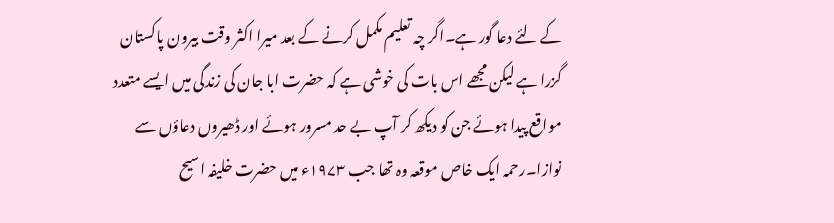کے لئے دعا گور ہے۔اگر چہ تعلیم مکمل کرنے کے بعد میرا اکثر وقت بیرون پاکستان گزرا ہے لیکن مجھے اس بات کی خوشی ہے کہ حضرت ابا جان کی زندگی میں ایسے متعدد مواقع پیدا ہوئے جن کو دیکھ کر آپ بے حد مسرور ہوئے اور ڈھیروں دعاؤں سے نوازا۔رحمہ ایک خاص موقعہ وہ تھا جب ۱۹۷۳ء میں حضرت خلیفہ اسیح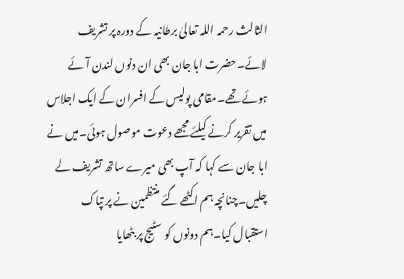الثالث رحمہ اللہ تعالیٰ برطانیہ کے دورہ پر تشریف لائے۔حضرت ابا جان بھی ان دنوں لندن آئے ہوئے تھے۔مقامی پولیس کے افسران کے ایک اجلاس میں تقریر کرنے کیلئے مجھے دعوت موصول ہوئی۔میں نے ابا جان سے کہا کہ آپ بھی میرے ساتھ تشریف لے چلیں۔چنانچہ ہم اکٹھے گئے منتظمین نے پر تپاک استقبال کیا۔ہم دونوں کو سٹیج پر بٹھایا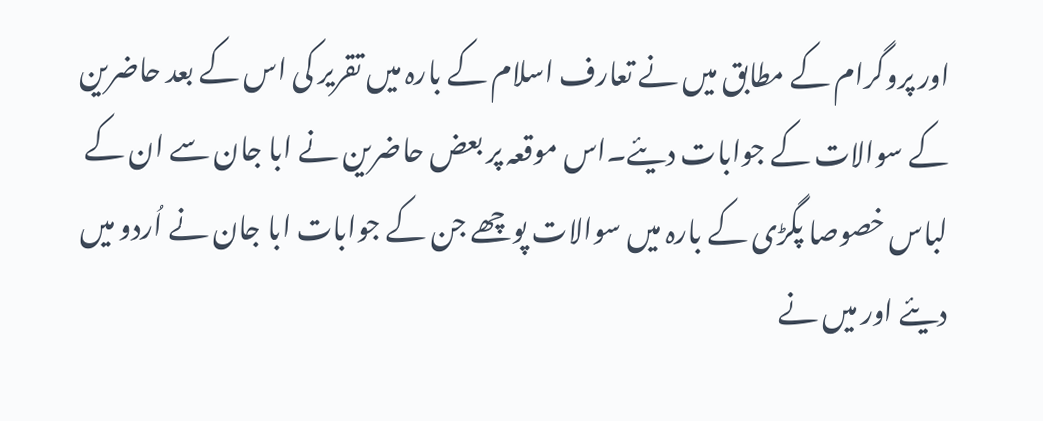اور پروگرام کے مطابق میں نے تعارف اسلام کے بارہ میں تقریر کی اس کے بعد حاضرین کے سوالات کے جوابات دیئے۔اس موقعہ پر بعض حاضرین نے ابا جان سے ان کے لباس خصوصا پگڑی کے بارہ میں سوالات پوچھے جن کے جوابات ابا جان نے اُردو میں دیئے اور میں نے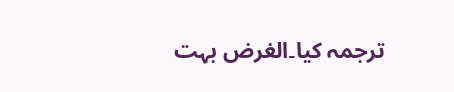ترجمہ کیا۔الغرض بہت